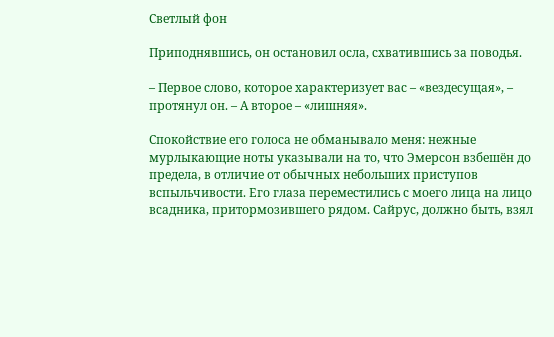Светлый фон

Приподнявшись, он остановил осла, схватившись за поводья.

– Первое слово, которое характеризует вас – «вездесущая», – протянул он. – А второе – «лишняя».

Спокойствие его голоса не обманывало меня: нежные мурлыкающие ноты указывали на то, что Эмерсон взбешён до предела, в отличие от обычных небольших приступов вспыльчивости. Его глаза переместились с моего лица на лицо всадника, притормозившего рядом. Сайрус, должно быть, взял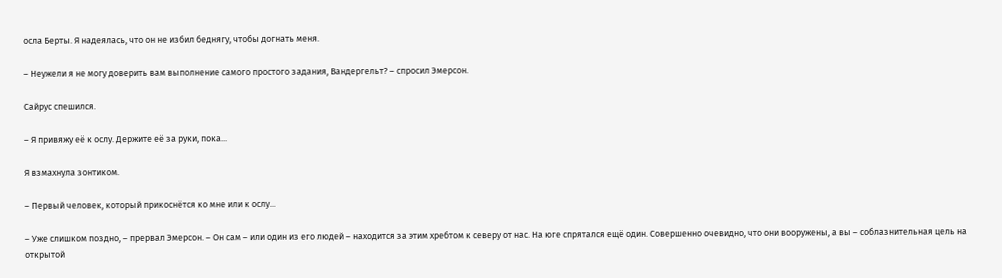осла Берты. Я надеялась, что он не избил беднягу, чтобы догнать меня.

– Неужели я не могу доверить вам выполнение самого простого задания, Вандергельт? – спросил Эмерсон.

Сайрус спешился.

– Я привяжу её к ослу. Держите её за руки, пока...

Я взмахнула зонтиком.

– Первый человек, который прикоснётся ко мне или к ослу...

– Уже слишком поздно, – прервал Эмерсон. – Он сам – или один из его людей – находится за этим хребтом к северу от нас. На юге спрятался ещё один. Совершенно очевидно, что они вооружены, а вы – соблазнительная цель на открытой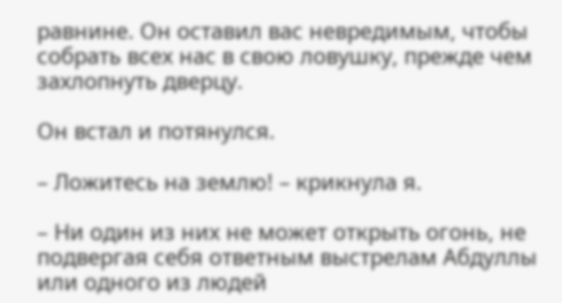равнине. Он оставил вас невредимым, чтобы собрать всех нас в свою ловушку, прежде чем захлопнуть дверцу.

Он встал и потянулся.

– Ложитесь на землю! – крикнула я.

– Ни один из них не может открыть огонь, не подвергая себя ответным выстрелам Абдуллы или одного из людей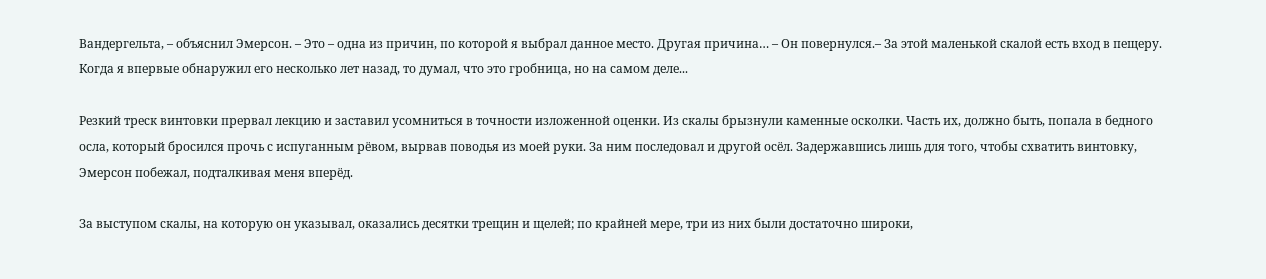Вандергельта, – объяснил Эмерсон. – Это – одна из причин, по которой я выбрал данное место. Другая причина… – Он повернулся.– За этой маленькой скалой есть вход в пещеру. Когда я впервые обнаружил его несколько лет назад, то думал, что это гробница, но на самом деле...

Резкий треск винтовки прервал лекцию и заставил усомниться в точности изложенной оценки. Из скалы брызнули каменные осколки. Часть их, должно быть, попала в бедного осла, который бросился прочь с испуганным рёвом, вырвав поводья из моей руки. За ним последовал и другой осёл. Задержавшись лишь для того, чтобы схватить винтовку, Эмерсон побежал, подталкивая меня вперёд.

За выступом скалы, на которую он указывал, оказались десятки трещин и щелей; по крайней мере, три из них были достаточно широки,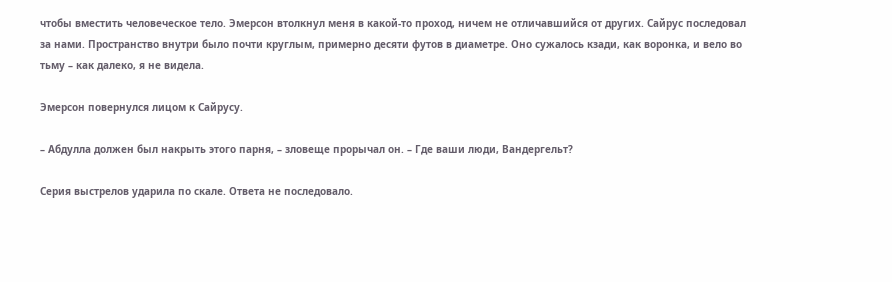чтобы вместить человеческое тело. Эмерсон втолкнул меня в какой-то проход, ничем не отличавшийся от других. Сайрус последовал за нами. Пространство внутри было почти круглым, примерно десяти футов в диаметре. Оно сужалось кзади, как воронка, и вело во тьму – как далеко, я не видела.

Эмерсон повернулся лицом к Сайрусу.

– Абдулла должен был накрыть этого парня, – зловеще прорычал он. – Где ваши люди, Вандергельт?

Серия выстрелов ударила по скале. Ответа не последовало.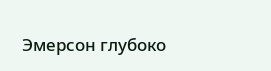Эмерсон глубоко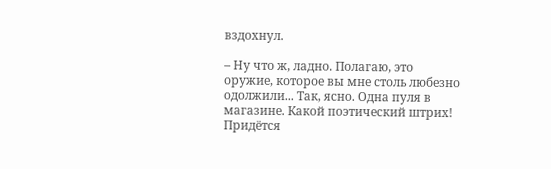вздохнул.

– Ну что ж, ладно. Полагаю, это оружие, которое вы мне столь любезно одолжили... Так, ясно. Одна пуля в магазине. Какой поэтический штрих! Придётся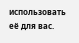использовать её для вас.